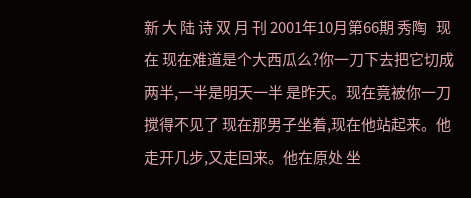新 大 陆 诗 双 月 刊 2001年10月第66期 秀陶   现 在 现在难道是个大西瓜么?你一刀下去把它切成两半,一半是明天一半 是昨天。现在竟被你一刀搅得不见了 现在那男子坐着,现在他站起来。他走开几步,又走回来。他在原处 坐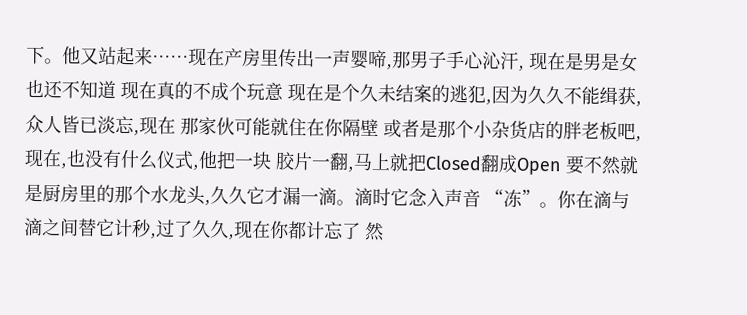下。他又站起来……现在产房里传出一声婴啼,那男子手心沁汗, 现在是男是女也还不知道 现在真的不成个玩意 现在是个久未结案的逃犯,因为久久不能缉获,众人皆已淡忘,现在 那家伙可能就住在你隔壁 或者是那个小杂货店的胖老板吧,现在,也没有什么仪式,他把一块 胶片一翻,马上就把Closed翻成Open 要不然就是厨房里的那个水龙头,久久它才漏一滴。滴时它念入声音 “冻”。你在滴与滴之间替它计秒,过了久久,现在你都计忘了 然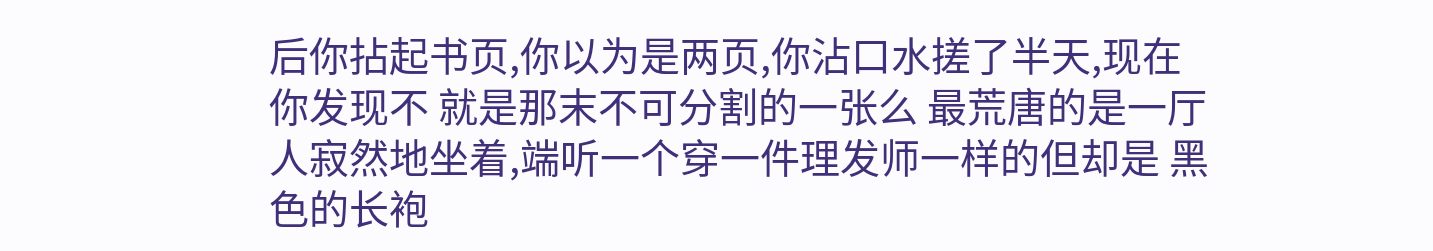后你拈起书页,你以为是两页,你沾口水搓了半天,现在你发现不 就是那末不可分割的一张么 最荒唐的是一厅人寂然地坐着,端听一个穿一件理发师一样的但却是 黑色的长袍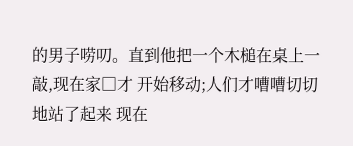的男子唠叨。直到他把一个木槌在桌上一敲,现在家□才 开始移动;人们才嘈嘈切切地站了起来 现在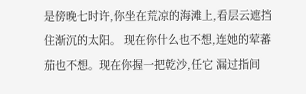是傍晚七时许,你坐在荒凉的海滩上,看层云遮挡住渐沉的太阳。 现在你什么也不想,连她的荤蕃茄也不想。现在你握一把乾沙,任它 漏过指间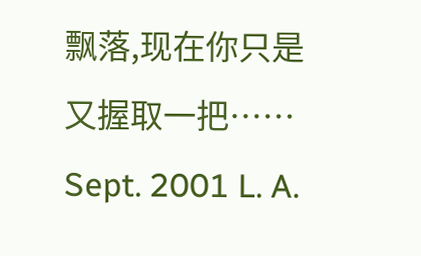飘落,现在你只是又握取一把…… Sept. 2001 L. A.